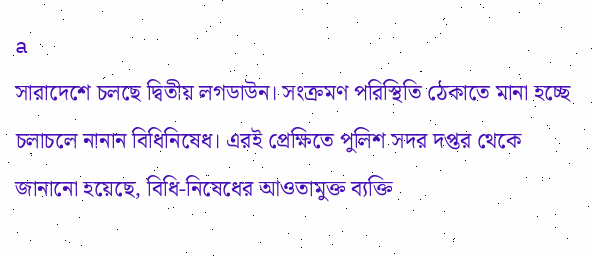a
সারাদেশে চলছে দ্বিতীয় লগডাউন। সংক্রমণ পরিস্থিতি ঠেকাতে মানা হচ্ছে চলাচলে নানান বিধিনিষেধ। এরই প্রেক্ষিতে পুলিশ সদর দপ্তর থেকে জানানো হয়েছে, বিধি-নিষেধের আওতামুক্ত ব্যক্তি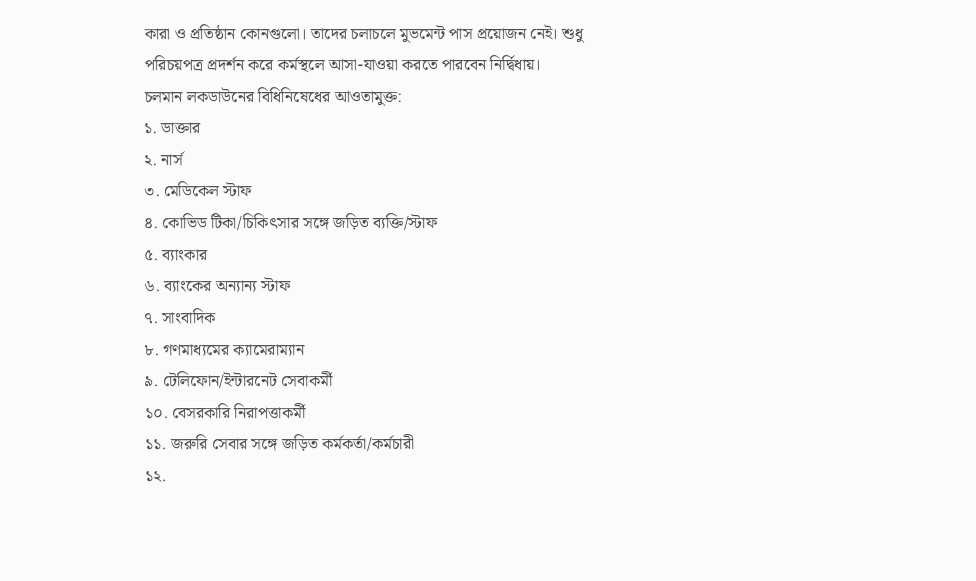কারা ও প্রতিষ্ঠান কোনগুলো। তাদের চলাচলে মুভমেন্ট পাস প্রয়োজন নেই। শুধু পরিচয়পত্র প্রদর্শন করে কর্মস্থলে আসা-যাওয়া করতে পারবেন নির্দ্বিধায়।
চলমান লকডাউনের বিধিনিষেধের আওতামুক্ত:
১. ডাক্তার
২. নার্স
৩. মেডিকেল স্টাফ
৪. কোভিড টিকা/চিকিৎসার সঙ্গে জড়িত ব্যক্তি/স্টাফ
৫. ব্যাংকার
৬. ব্যাংকের অন্যান্য স্টাফ
৭. সাংবাদিক
৮. গণমাধ্যমের ক্যামেরাম্যান
৯. টেলিফোন/ইন্টারনেট সেবাকর্মী
১০. বেসরকারি নিরাপত্তাকর্মী
১১. জরুরি সেবার সঙ্গে জড়িত কর্মকর্তা/কর্মচারী
১২.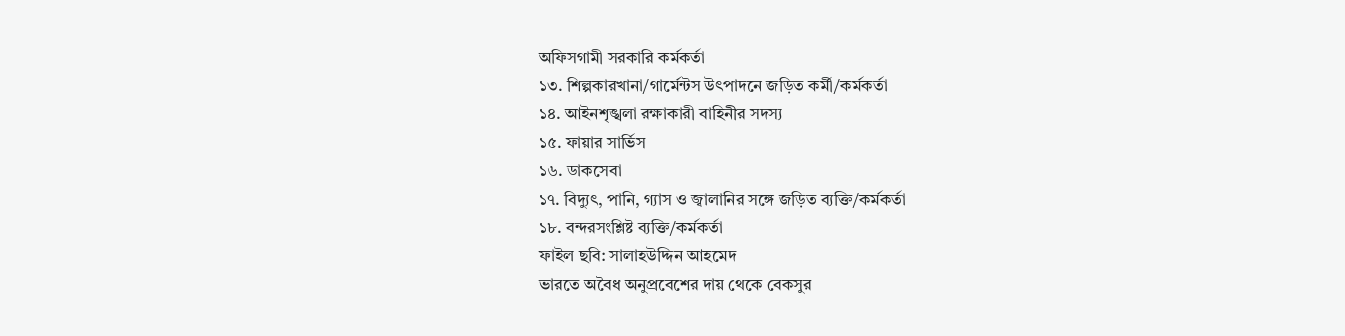অফিসগামী সরকারি কর্মকর্তা
১৩. শিল্পকারখানা/গার্মেন্টস উৎপাদনে জড়িত কর্মী/কর্মকর্তা
১৪. আইনশৃঙ্খলা রক্ষাকারী বাহিনীর সদস্য
১৫. ফায়ার সার্ভিস
১৬. ডাকসেবা
১৭. বিদ্যুৎ, পানি, গ্যাস ও জ্বালানির সঙ্গে জড়িত ব্যক্তি/কর্মকর্তা
১৮. বন্দরসংশ্লিষ্ট ব্যক্তি/কর্মকর্তা
ফাইল ছবি: সালাহউদ্দিন আহমেদ
ভারতে অবৈধ অনুপ্রবেশের দায় থেকে বেকসুর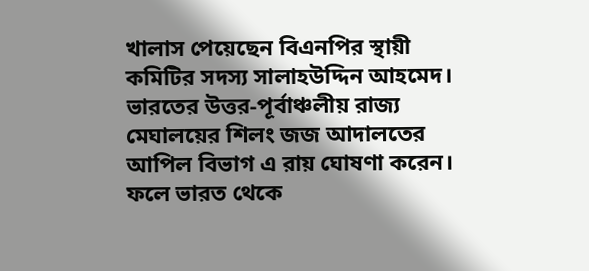খালাস পেয়েছেন বিএনপির স্থায়ী কমিটির সদস্য সালাহউদ্দিন আহমেদ। ভারতের উত্তর-পূর্বাঞ্চলীয় রাজ্য মেঘালয়ের শিলং জজ আদালতের আপিল বিভাগ এ রায় ঘোষণা করেন। ফলে ভারত থেকে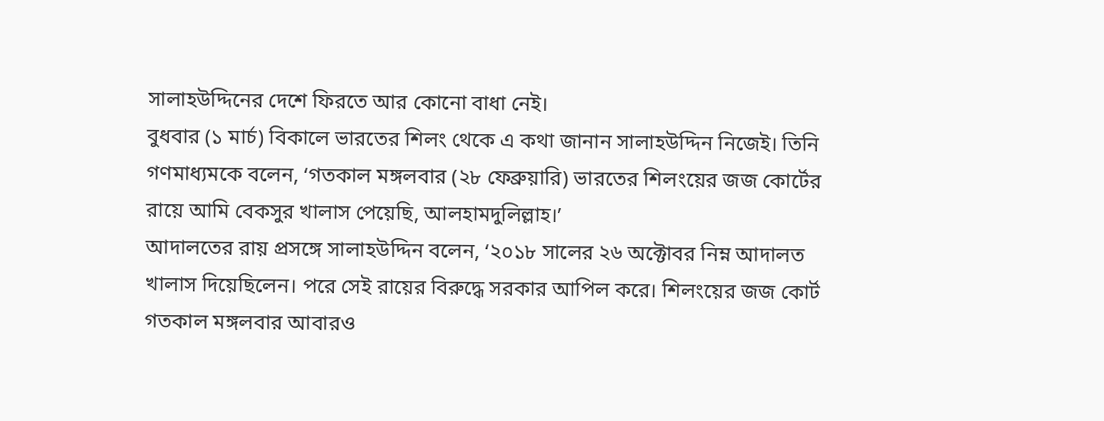সালাহউদ্দিনের দেশে ফিরতে আর কোনো বাধা নেই।
বুধবার (১ মার্চ) বিকালে ভারতের শিলং থেকে এ কথা জানান সালাহউদ্দিন নিজেই। তিনি গণমাধ্যমকে বলেন, ‘গতকাল মঙ্গলবার (২৮ ফেব্রুয়ারি) ভারতের শিলংয়ের জজ কোর্টের রায়ে আমি বেকসুর খালাস পেয়েছি, আলহামদুলিল্লাহ।’
আদালতের রায় প্রসঙ্গে সালাহউদ্দিন বলেন, ‘২০১৮ সালের ২৬ অক্টোবর নিম্ন আদালত খালাস দিয়েছিলেন। পরে সেই রায়ের বিরুদ্ধে সরকার আপিল করে। শিলংয়ের জজ কোর্ট গতকাল মঙ্গলবার আবারও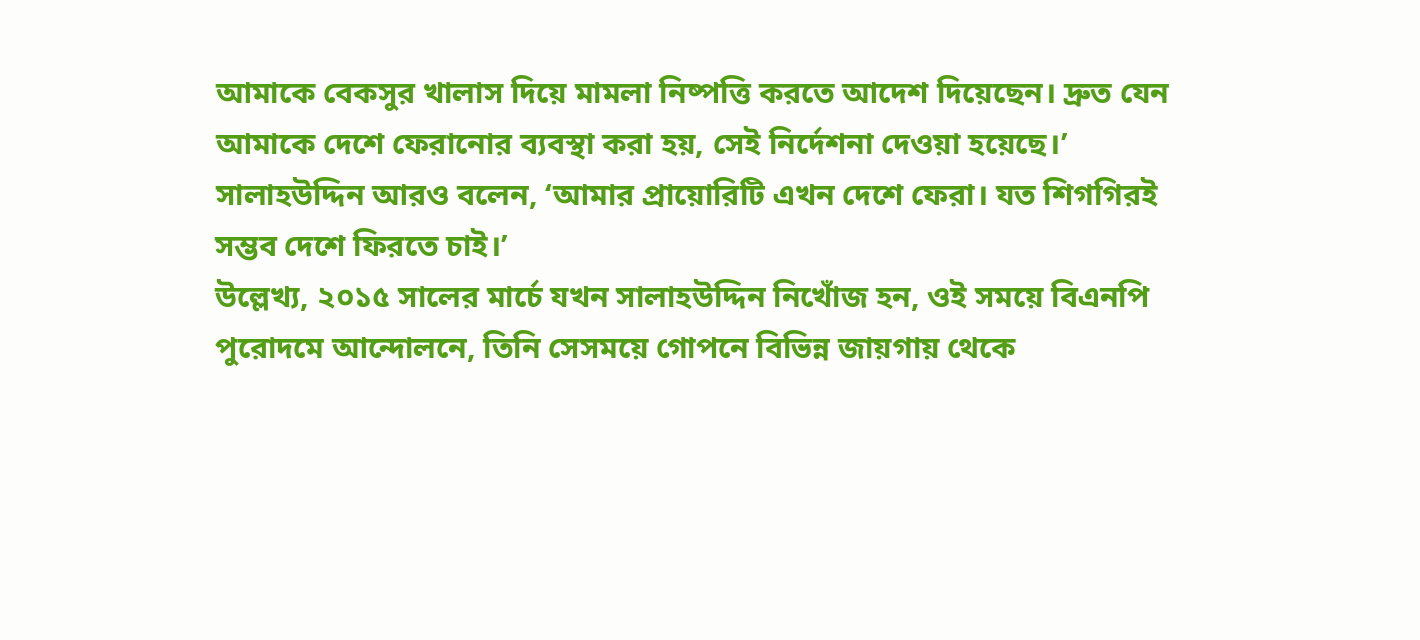আমাকে বেকসুর খালাস দিয়ে মামলা নিষ্পত্তি করতে আদেশ দিয়েছেন। দ্রুত যেন আমাকে দেশে ফেরানোর ব্যবস্থা করা হয়, সেই নির্দেশনা দেওয়া হয়েছে।’
সালাহউদ্দিন আরও বলেন, ‘আমার প্রায়োরিটি এখন দেশে ফেরা। যত শিগগিরই সম্ভব দেশে ফিরতে চাই।’
উল্লেখ্য, ২০১৫ সালের মার্চে যখন সালাহউদ্দিন নিখোঁজ হন, ওই সময়ে বিএনপি পুরোদমে আন্দোলনে, তিনি সেসময়ে গোপনে বিভিন্ন জায়গায় থেকে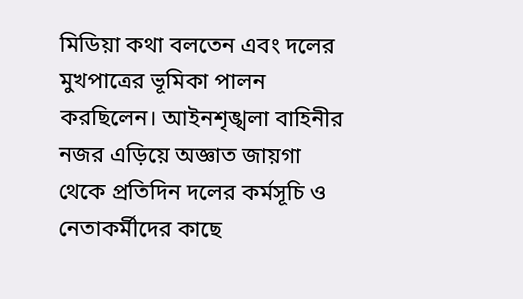মিডিয়া কথা বলতেন এবং দলের মুখপাত্রের ভূমিকা পালন করছিলেন। আইনশৃঙ্খলা বাহিনীর নজর এড়িয়ে অজ্ঞাত জায়গা থেকে প্রতিদিন দলের কর্মসূচি ও নেতাকর্মীদের কাছে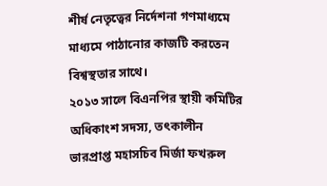শীর্ষ নেতৃত্বের নির্দেশনা গণমাধ্যমে মাধ্যমে পাঠানোর কাজটি করতেন বিশ্বস্থতার সাথে।
২০১৩ সালে বিএনপির স্থায়ী কমিটির অধিকাংশ সদস্য, তৎকালীন ভারপ্রাপ্ত মহাসচিব মির্জা ফখরুল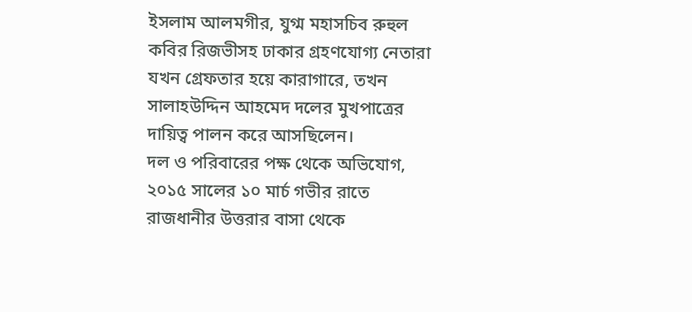ইসলাম আলমগীর, যুগ্ম মহাসচিব রুহুল কবির রিজভীসহ ঢাকার গ্রহণযোগ্য নেতারা যখন গ্রেফতার হয়ে কারাগারে, তখন সালাহউদ্দিন আহমেদ দলের মুখপাত্রের দায়িত্ব পালন করে আসছিলেন।
দল ও পরিবারের পক্ষ থেকে অভিযোগ, ২০১৫ সালের ১০ মার্চ গভীর রাতে রাজধানীর উত্তরার বাসা থেকে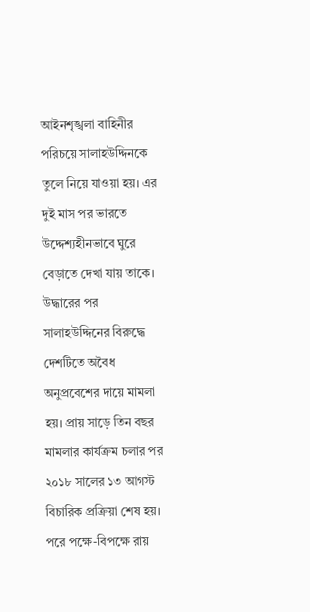আইনশৃঙ্খলা বাহিনীর পরিচয়ে সালাহউদ্দিনকে তুলে নিয়ে যাওয়া হয়। এর দুই মাস পর ভারতে উদ্দেশ্যহীনভাবে ঘুরে বেড়াতে দেখা যায় তাকে।
উদ্ধারের পর সালাহউদ্দিনের বিরুদ্ধে দেশটিতে অবৈধ অনুপ্রবেশের দায়ে মামলা হয়। প্রায় সাড়ে তিন বছর মামলার কার্যক্রম চলার পর ২০১৮ সালের ১৩ আগস্ট বিচারিক প্রক্রিয়া শেষ হয়। পরে পক্ষে-বিপক্ষে রায়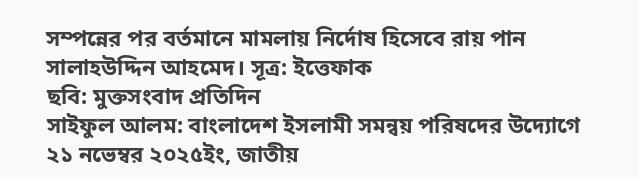সম্পন্নের পর বর্তমানে মামলায় নির্দোষ হিসেবে রায় পান সালাহউদ্দিন আহমেদ। সূত্র: ইত্তেফাক
ছবি: মুক্তসংবাদ প্রতিদিন
সাইফুল আলম: বাংলাদেশ ইসলামী সমন্বয় পরিষদের উদ্যোগে ২১ নভেম্বর ২০২৫ইং, জাতীয়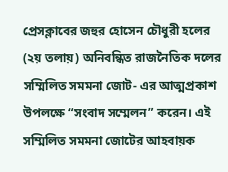প্রেসক্লাবের জহুর হোসেন চৌধুরী হলের (২য় তলায়) অনিবন্ধিত রাজনৈতিক দলের সম্মিলিত সমমনা জোট- এর আত্মপ্রকাশ উপলক্ষে “সংবাদ সম্মেলন” করেন। এই সম্মিলিত সমমনা জোটের আহবায়ক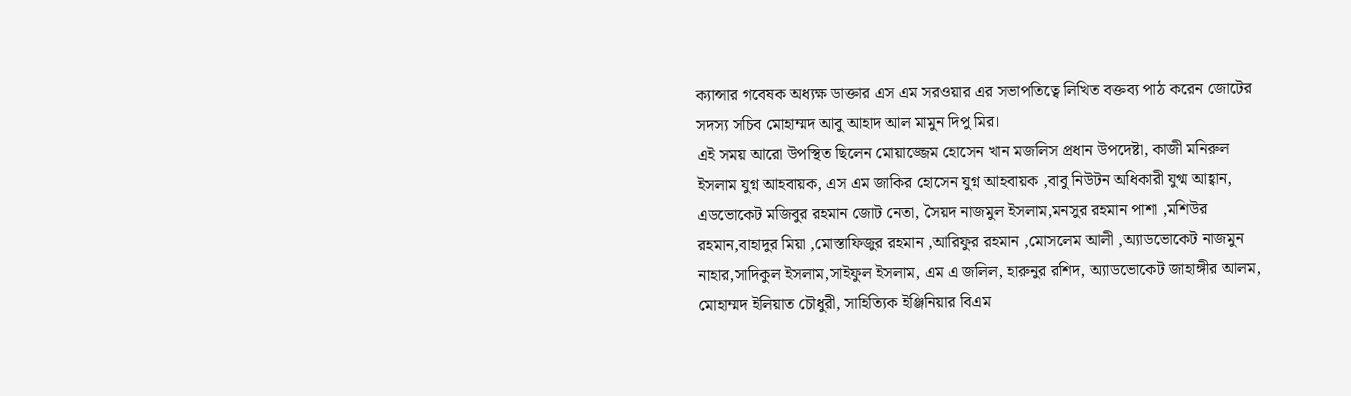ক্যান্সার গবেষক অধ্যক্ষ ডাক্তার এস এম সরওয়ার এর সভাপতিত্বে লিখিত বক্তব্য পাঠ করেন জোটের সদস্য সচিব মোহাম্মদ আবু আহাদ আল মামুন দিপু মির।
এই সময় আরো উপস্থিত ছিলেন মোয়াজ্জেম হোসেন খান মজলিস প্রধান উপদেষ্টা, কাজী মনিরুল ইসলাম যুগ্ন আহবায়ক, এস এম জাকির হোসেন যুগ্ন আহবায়ক ,বাবু নিউটন অধিকারী যুগ্ম আহ্বান, এডভোকেট মজিবুর রহমান জোট নেতা, সৈয়দ নাজমুল ইসলাম,মনসুর রহমান পাশা ,মশিউর রহমান,বাহাদুর মিয়া ,মোস্তাফিজুর রহমান ,আরিফুর রহমান ,মোসলেম আলী ,অ্যাডভোকেট নাজমুন নাহার,সাদিকুল ইসলাম,সাইফুল ইসলাম, এম এ জলিল, হারুনুর রশিদ, অ্যাডভোকেট জাহাঙ্গীর আলম, মোহাম্মদ ইলিয়াত চৌধুরী, সাহিত্যিক ইঞ্জিনিয়ার বিএম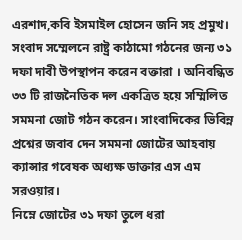এরশাদ,কবি ইসমাইল হোসেন জনি সহ প্রমুখ।
সংবাদ সম্মেলনে রাষ্ট্র কাঠামো গঠনের জন্য ৩১ দফা দাবী উপস্থাপন করেন বক্তারা । অনিবন্ধিত ৩৩ টি রাজনৈতিক দল একত্রিত হয়ে সম্মিলিত সমমনা জোট গঠন করেন। সাংবাদিকের ভিবিন্ন প্রশ্নের জবাব দেন সমমনা জোটের আহবায় ক্যান্সার গবেষক অধ্যক্ষ ডাক্তার এস এম সরওয়ার।
নিম্নে জোটের ৩১ দফা তুলে ধরা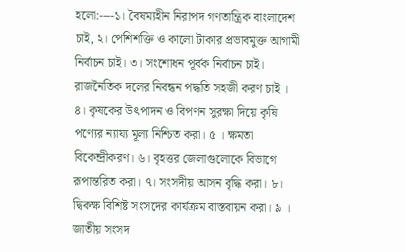হলো:----১। বৈষম্যহীন নিরাপদ গণতান্ত্রিক বাংলাদেশ চাই, ২। পেশিশক্তি ও কালো টাকার প্রভাবমুক্ত আগামী নির্বাচন চাই। ৩। সংশোধন পূর্বক নির্বাচন চাই। রাজনৈতিক দলের নিবন্ধন পদ্ধতি সহজী করণ চাই । ৪। কৃষকের উৎপাদন ও বিপণন সুরক্ষা দিয়ে কৃষি পণ্যের ন্যায্য মূল্য নিশ্চিত করা। ৫ । ক্ষমতা বিকেন্দ্রীকরণ। ৬। বৃহত্তর জেলাগুলোকে বিভাগে রূপান্তরিত করা। ৭। সংসদীয় আসন বৃদ্ধি করা। ৮। দ্বিকক্ষ বিশিষ্ট সংসদের কার্যক্রম বাস্তবায়ন করা। ৯ । জাতীয় সংসদ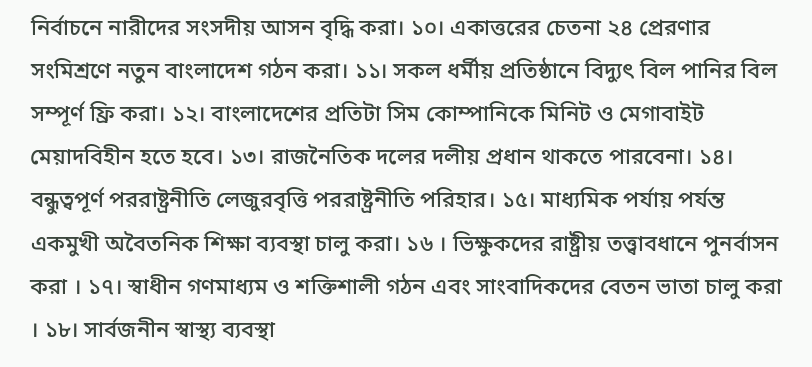নির্বাচনে নারীদের সংসদীয় আসন বৃদ্ধি করা। ১০। একাত্তরের চেতনা ২৪ প্রেরণার সংমিশ্রণে নতুন বাংলাদেশ গঠন করা। ১১। সকল ধর্মীয় প্রতিষ্ঠানে বিদ্যুৎ বিল পানির বিল সম্পূর্ণ ফ্রি করা। ১২। বাংলাদেশের প্রতিটা সিম কোম্পানিকে মিনিট ও মেগাবাইট মেয়াদবিহীন হতে হবে। ১৩। রাজনৈতিক দলের দলীয় প্রধান থাকতে পারবেনা। ১৪। বন্ধুত্বপূর্ণ পররাষ্ট্রনীতি লেজুরবৃত্তি পররাষ্ট্রনীতি পরিহার। ১৫। মাধ্যমিক পর্যায় পর্যন্ত একমুখী অবৈতনিক শিক্ষা ব্যবস্থা চালু করা। ১৬ । ভিক্ষুকদের রাষ্ট্রীয় তত্ত্বাবধানে পুনর্বাসন করা । ১৭। স্বাধীন গণমাধ্যম ও শক্তিশালী গঠন এবং সাংবাদিকদের বেতন ভাতা চালু করা । ১৮। সার্বজনীন স্বাস্থ্য ব্যবস্থা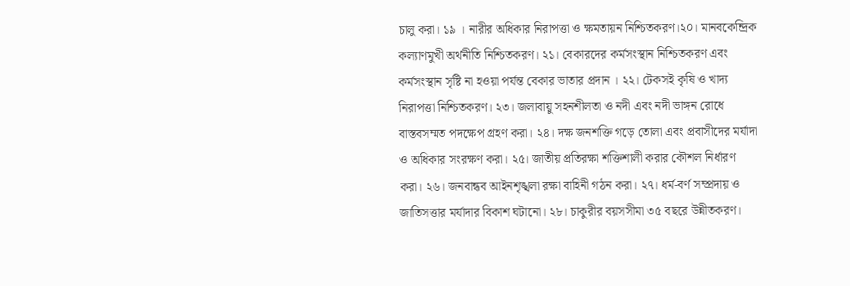চালু করা। ১৯ । নারীর অধিকার নিরাপত্তা ও ক্ষমতায়ন নিশ্চিতকরণ।২০। মানবকেন্দ্রিক কল্যাণমুখী অর্থনীতি নিশ্চিতকরণ। ২১। বেকারদের কর্মসংস্থান নিশ্চিতকরণ এবং কর্মসংস্থান সৃষ্টি না হওয়া পর্যন্ত বেকার ভাতার প্রদান । ২২। টেকসই কৃষি ও খাদ্য নিরাপত্তা নিশ্চিতকরণ। ২৩। জলাবায়ু সহনশীলতা ও নদী এবং নদী ভাঙ্গন রোধে বাস্তবসম্মত পদক্ষেপ গ্রহণ করা। ২৪। দক্ষ জনশক্তি গড়ে তোলা এবং প্রবাসীদের মর্যাদা ও অধিকার সংরক্ষণ করা। ২৫। জাতীয় প্রতিরক্ষা শক্তিশালী করার কৌশল নির্ধারণ করা। ২৬। জনবান্ধব আইনশৃঙ্খলা রক্ষা বাহিনী গঠন করা। ২৭। ধর্ম-বর্ণ সম্প্রদায় ও জাতিসত্তার মর্যাদার বিকাশ ঘটানো। ২৮। চাকুরীর বয়সসীমা ৩৫ বছরে উন্নীতকরণ।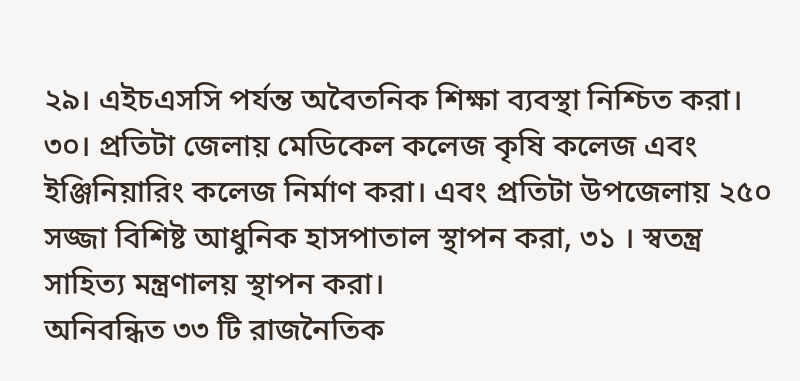২৯। এইচএসসি পর্যন্ত অবৈতনিক শিক্ষা ব্যবস্থা নিশ্চিত করা। ৩০। প্রতিটা জেলায় মেডিকেল কলেজ কৃষি কলেজ এবং ইঞ্জিনিয়ারিং কলেজ নির্মাণ করা। এবং প্রতিটা উপজেলায় ২৫০ সজ্জা বিশিষ্ট আধুনিক হাসপাতাল স্থাপন করা, ৩১ । স্বতন্ত্র সাহিত্য মন্ত্রণালয় স্থাপন করা।
অনিবন্ধিত ৩৩ টি রাজনৈতিক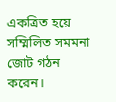একত্রিত হয়ে সম্মিলিত সমমনা জোট গঠন করেন।